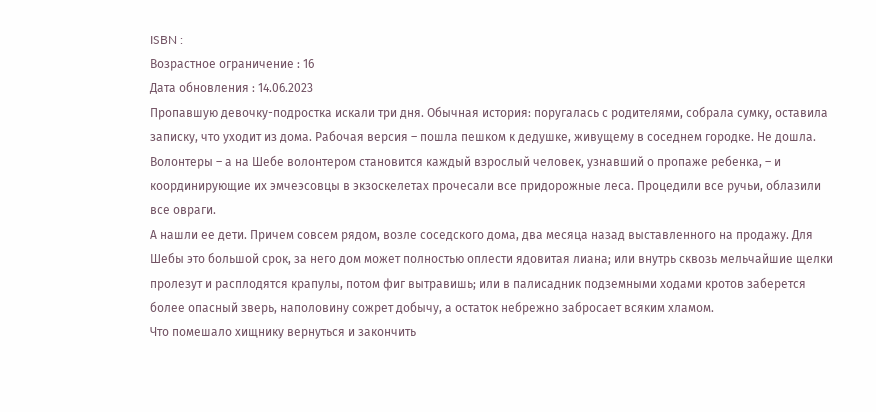ISBN :
Возрастное ограничение : 16
Дата обновления : 14.06.2023
Пропавшую девочку-подростка искали три дня. Обычная история: поругалась с родителями, собрала сумку, оставила записку, что уходит из дома. Рабочая версия – пошла пешком к дедушке, живущему в соседнем городке. Не дошла.
Волонтеры – а на Шебе волонтером становится каждый взрослый человек, узнавший о пропаже ребенка, – и координирующие их эмчеэсовцы в экзоскелетах прочесали все придорожные леса. Процедили все ручьи, облазили все овраги.
А нашли ее дети. Причем совсем рядом, возле соседского дома, два месяца назад выставленного на продажу. Для Шебы это большой срок, за него дом может полностью оплести ядовитая лиана; или внутрь сквозь мельчайшие щелки пролезут и расплодятся крапулы, потом фиг вытравишь; или в палисадник подземными ходами кротов заберется более опасный зверь, наполовину сожрет добычу, а остаток небрежно забросает всяким хламом.
Что помешало хищнику вернуться и закончить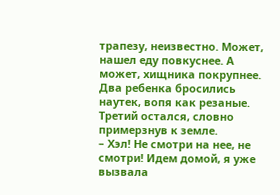трапезу, неизвестно. Может, нашел еду повкуснее. А может, хищника покрупнее.
Два ребенка бросились наутек, вопя как резаные. Третий остался, словно примерзнув к земле.
– Хэл! Не смотри на нее, не смотри! Идем домой, я уже вызвала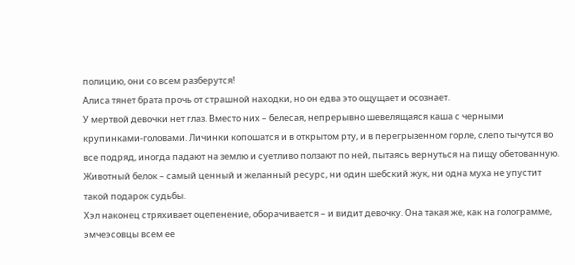полицию, они со всем разберутся!
Алиса тянет брата прочь от страшной находки, но он едва это ощущает и осознает.
У мертвой девочки нет глаз. Вместо них – белесая, непрерывно шевелящаяся каша с черными крупинками-головами. Личинки копошатся и в открытом рту, и в перегрызенном горле, слепо тычутся во все подряд, иногда падают на землю и суетливо ползают по ней, пытаясь вернуться на пищу обетованную. Животный белок – самый ценный и желанный ресурс, ни один шебский жук, ни одна муха не упустит такой подарок судьбы.
Хэл наконец стряхивает оцепенение, оборачивается – и видит девочку. Она такая же, как на голограмме, эмчеэсовцы всем ее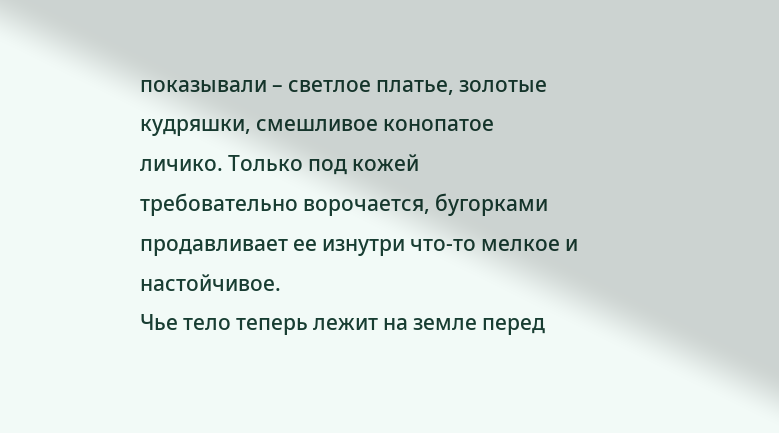показывали – светлое платье, золотые кудряшки, смешливое конопатое личико. Только под кожей требовательно ворочается, бугорками продавливает ее изнутри что-то мелкое и настойчивое.
Чье тело теперь лежит на земле перед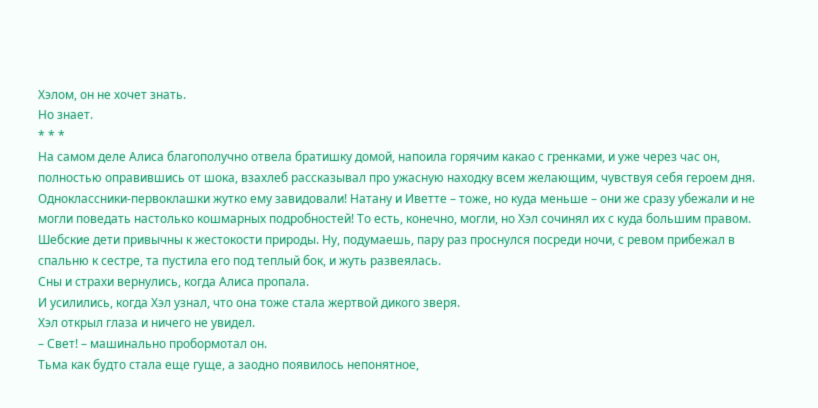Хэлом, он не хочет знать.
Но знает.
* * *
На самом деле Алиса благополучно отвела братишку домой, напоила горячим какао с гренками, и уже через час он, полностью оправившись от шока, взахлеб рассказывал про ужасную находку всем желающим, чувствуя себя героем дня. Одноклассники-первоклашки жутко ему завидовали! Натану и Иветте – тоже, но куда меньше – они же сразу убежали и не могли поведать настолько кошмарных подробностей! То есть, конечно, могли, но Хэл сочинял их с куда большим правом.
Шебские дети привычны к жестокости природы. Ну, подумаешь, пару раз проснулся посреди ночи, с ревом прибежал в спальню к сестре, та пустила его под теплый бок, и жуть развеялась.
Сны и страхи вернулись, когда Алиса пропала.
И усилились, когда Хэл узнал, что она тоже стала жертвой дикого зверя.
Хэл открыл глаза и ничего не увидел.
– Свет! – машинально пробормотал он.
Тьма как будто стала еще гуще, а заодно появилось непонятное,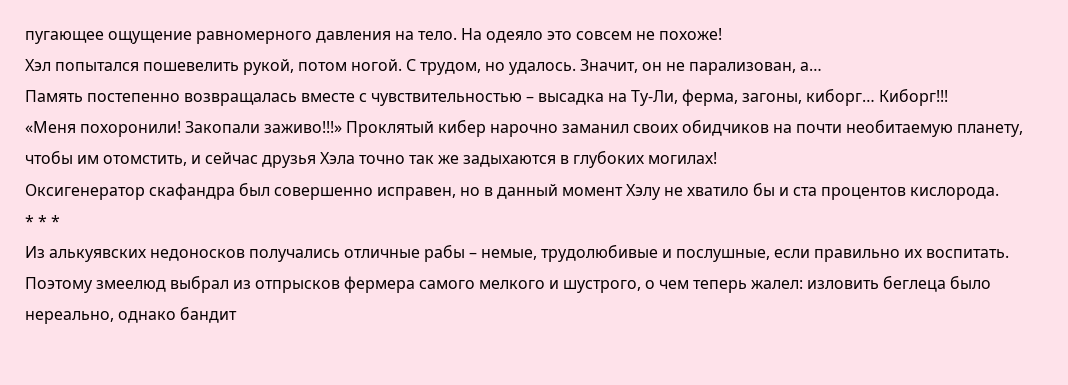пугающее ощущение равномерного давления на тело. На одеяло это совсем не похоже!
Хэл попытался пошевелить рукой, потом ногой. С трудом, но удалось. Значит, он не парализован, а…
Память постепенно возвращалась вместе с чувствительностью – высадка на Ту-Ли, ферма, загоны, киборг… Киборг!!!
«Меня похоронили! Закопали заживо!!!» Проклятый кибер нарочно заманил своих обидчиков на почти необитаемую планету, чтобы им отомстить, и сейчас друзья Хэла точно так же задыхаются в глубоких могилах!
Оксигенератор скафандра был совершенно исправен, но в данный момент Хэлу не хватило бы и ста процентов кислорода.
* * *
Из алькуявских недоносков получались отличные рабы – немые, трудолюбивые и послушные, если правильно их воспитать. Поэтому змеелюд выбрал из отпрысков фермера самого мелкого и шустрого, о чем теперь жалел: изловить беглеца было нереально, однако бандит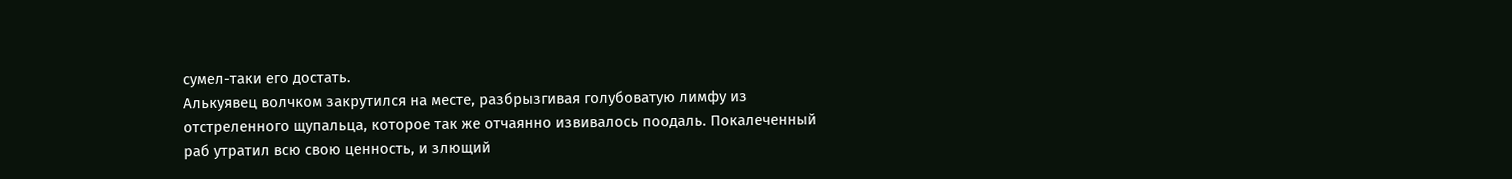сумел-таки его достать.
Алькуявец волчком закрутился на месте, разбрызгивая голубоватую лимфу из отстреленного щупальца, которое так же отчаянно извивалось поодаль. Покалеченный раб утратил всю свою ценность, и злющий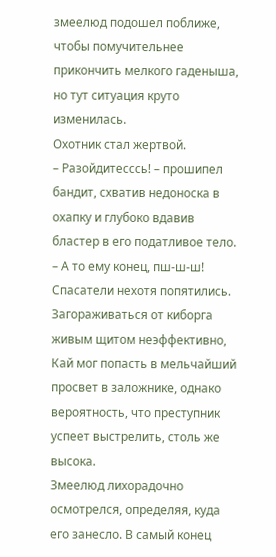змеелюд подошел поближе, чтобы помучительнее прикончить мелкого гаденыша, но тут ситуация круто изменилась.
Охотник стал жертвой.
– Разойдитесссь! – прошипел бандит, схватив недоноска в охапку и глубоко вдавив бластер в его податливое тело. – А то ему конец, пш-ш-ш!
Спасатели нехотя попятились. Загораживаться от киборга живым щитом неэффективно, Кай мог попасть в мельчайший просвет в заложнике, однако вероятность, что преступник успеет выстрелить, столь же высока.
Змеелюд лихорадочно осмотрелся, определяя, куда его занесло. В самый конец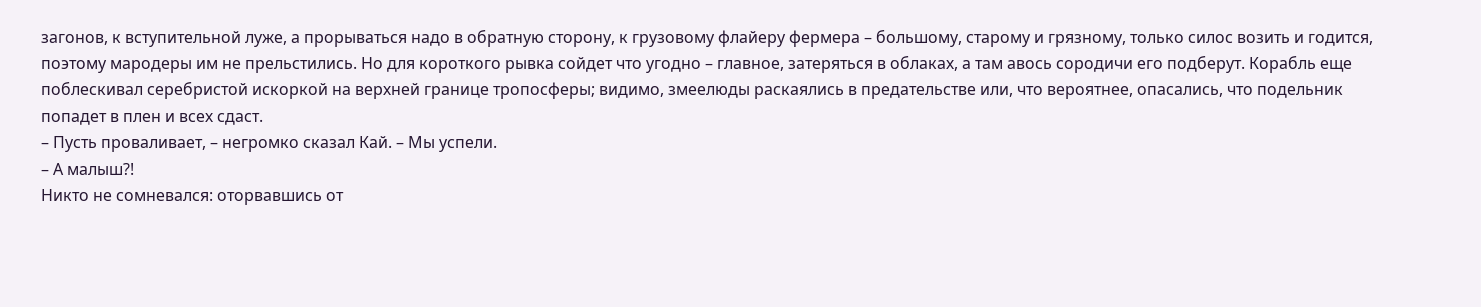загонов, к вступительной луже, а прорываться надо в обратную сторону, к грузовому флайеру фермера – большому, старому и грязному, только силос возить и годится, поэтому мародеры им не прельстились. Но для короткого рывка сойдет что угодно – главное, затеряться в облаках, а там авось сородичи его подберут. Корабль еще поблескивал серебристой искоркой на верхней границе тропосферы; видимо, змеелюды раскаялись в предательстве или, что вероятнее, опасались, что подельник попадет в плен и всех сдаст.
– Пусть проваливает, – негромко сказал Кай. – Мы успели.
– А малыш?!
Никто не сомневался: оторвавшись от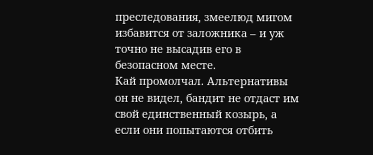преследования, змеелюд мигом избавится от заложника – и уж точно не высадив его в безопасном месте.
Кай промолчал. Альтернативы он не видел, бандит не отдаст им свой единственный козырь, а если они попытаются отбить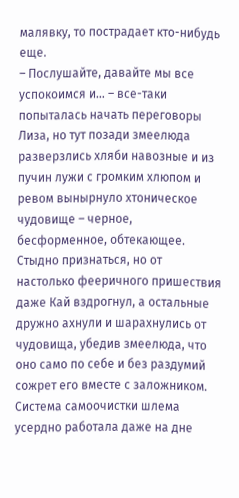малявку, то пострадает кто-нибудь еще.
– Послушайте, давайте мы все успокоимся и… – все-таки попыталась начать переговоры Лиза, но тут позади змеелюда разверзлись хляби навозные и из пучин лужи с громким хлюпом и ревом вынырнуло хтоническое чудовище – черное, бесформенное, обтекающее.
Стыдно признаться, но от настолько фееричного пришествия даже Кай вздрогнул, а остальные дружно ахнули и шарахнулись от чудовища, убедив змеелюда, что оно само по себе и без раздумий сожрет его вместе с заложником.
Система самоочистки шлема усердно работала даже на дне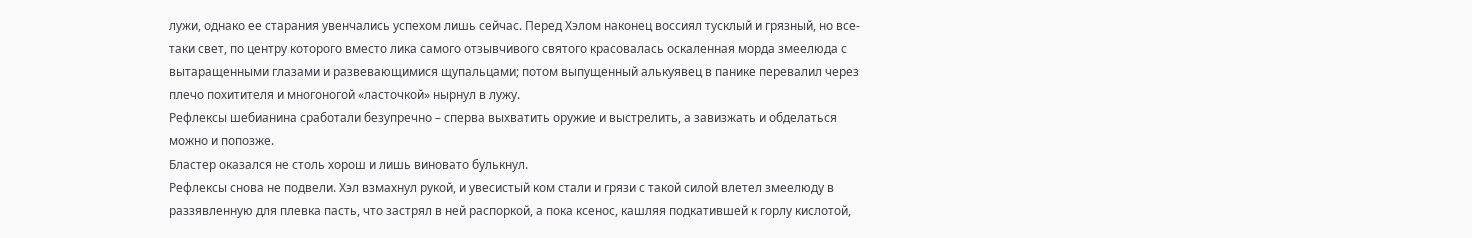лужи, однако ее старания увенчались успехом лишь сейчас. Перед Хэлом наконец воссиял тусклый и грязный, но все-таки свет, по центру которого вместо лика самого отзывчивого святого красовалась оскаленная морда змеелюда с вытаращенными глазами и развевающимися щупальцами; потом выпущенный алькуявец в панике перевалил через плечо похитителя и многоногой «ласточкой» нырнул в лужу.
Рефлексы шебианина сработали безупречно – сперва выхватить оружие и выстрелить, а завизжать и обделаться можно и попозже.
Бластер оказался не столь хорош и лишь виновато булькнул.
Рефлексы снова не подвели. Хэл взмахнул рукой, и увесистый ком стали и грязи с такой силой влетел змеелюду в раззявленную для плевка пасть, что застрял в ней распоркой, а пока ксенос, кашляя подкатившей к горлу кислотой,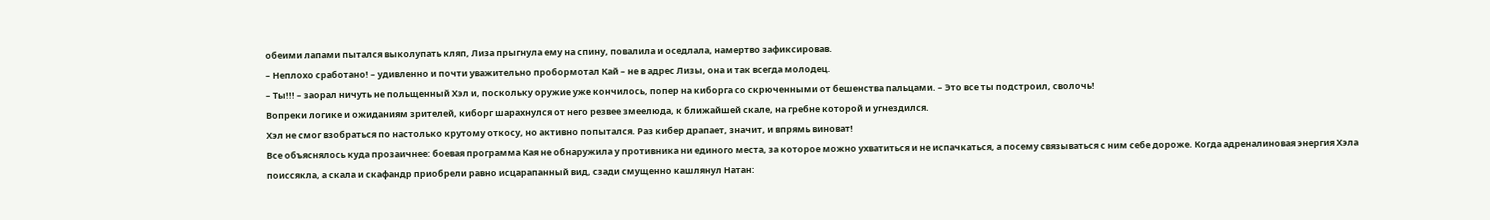обеими лапами пытался выколупать кляп, Лиза прыгнула ему на спину, повалила и оседлала, намертво зафиксировав.
– Неплохо сработано! – удивленно и почти уважительно пробормотал Кай – не в адрес Лизы, она и так всегда молодец.
– Ты!!! – заорал ничуть не польщенный Хэл и, поскольку оружие уже кончилось, попер на киборга со скрюченными от бешенства пальцами. – Это все ты подстроил, сволочь!
Вопреки логике и ожиданиям зрителей, киборг шарахнулся от него резвее змеелюда, к ближайшей скале, на гребне которой и угнездился.
Хэл не смог взобраться по настолько крутому откосу, но активно попытался. Раз кибер драпает, значит, и впрямь виноват!
Все объяснялось куда прозаичнее: боевая программа Кая не обнаружила у противника ни единого места, за которое можно ухватиться и не испачкаться, а посему связываться с ним себе дороже. Когда адреналиновая энергия Хэла поиссякла, а скала и скафандр приобрели равно исцарапанный вид, сзади смущенно кашлянул Натан: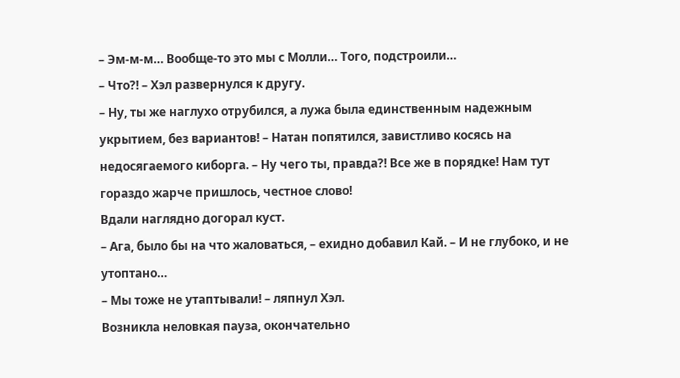– Эм-м-м… Вообще-то это мы с Молли… Того, подстроили…
– Что?! – Хэл развернулся к другу.
– Ну, ты же наглухо отрубился, а лужа была единственным надежным укрытием, без вариантов! – Натан попятился, завистливо косясь на недосягаемого киборга. – Ну чего ты, правда?! Все же в порядке! Нам тут гораздо жарче пришлось, честное слово!
Вдали наглядно догорал куст.
– Ага, было бы на что жаловаться, – ехидно добавил Кай. – И не глубоко, и не утоптано…
– Мы тоже не утаптывали! – ляпнул Хэл.
Возникла неловкая пауза, окончательно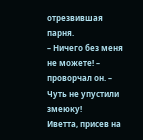отрезвившая парня.
– Ничего без меня не можете! – проворчал он. – Чуть не упустили змеюку!
Иветта, присев на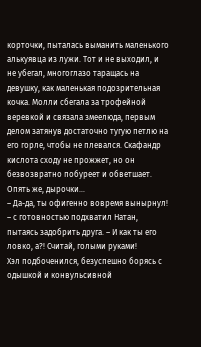корточки, пыталась выманить маленького алькуявца из лужи. Тот и не выходил, и не убегал, многоглазо таращась на девушку, как маленькая подозрительная кочка. Молли сбегала за трофейной веревкой и связала змеелюда, первым делом затянув достаточно тугую петлю на его горле, чтобы не плевался. Скафандр кислота сходу не прожжет, но он безвозвратно побуреет и обветшает. Опять же, дырочки…
– Да-да, ты офигенно вовремя вынырнул! – с готовностью подхватил Натан, пытаясь задобрить друга. – И как ты его ловко, а?! Считай, голыми руками!
Хэл подбоченился, безуспешно борясь с одышкой и конвульсивной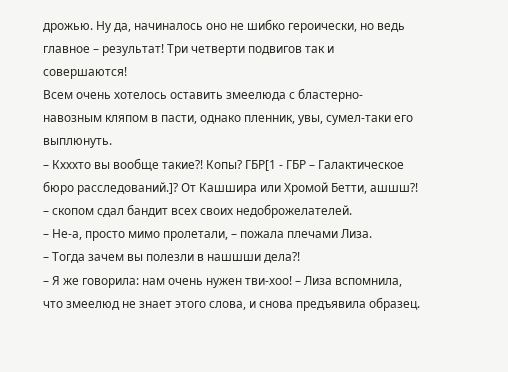дрожью. Ну да, начиналось оно не шибко героически, но ведь главное – результат! Три четверти подвигов так и совершаются!
Всем очень хотелось оставить змеелюда с бластерно-навозным кляпом в пасти, однако пленник, увы, сумел-таки его выплюнуть.
– Кхххто вы вообще такие?! Копы? ГБР[1 - ГБР – Галактическое бюро расследований.]? От Кашшира или Хромой Бетти, ашшш?! – скопом сдал бандит всех своих недоброжелателей.
– Не-а, просто мимо пролетали, – пожала плечами Лиза.
– Тогда зачем вы полезли в нашшши дела?!
– Я же говорила: нам очень нужен тви-хоо! – Лиза вспомнила, что змеелюд не знает этого слова, и снова предъявила образец.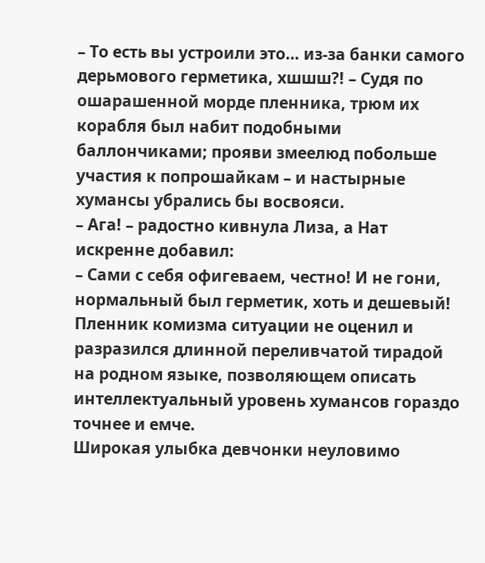– То есть вы устроили это… из-за банки самого дерьмового герметика, хшшш?! – Судя по ошарашенной морде пленника, трюм их корабля был набит подобными баллончиками; прояви змеелюд побольше участия к попрошайкам – и настырные хумансы убрались бы восвояси.
– Ага! – радостно кивнула Лиза, а Нат искренне добавил:
– Сами с себя офигеваем, честно! И не гони, нормальный был герметик, хоть и дешевый!
Пленник комизма ситуации не оценил и разразился длинной переливчатой тирадой на родном языке, позволяющем описать интеллектуальный уровень хумансов гораздо точнее и емче.
Широкая улыбка девчонки неуловимо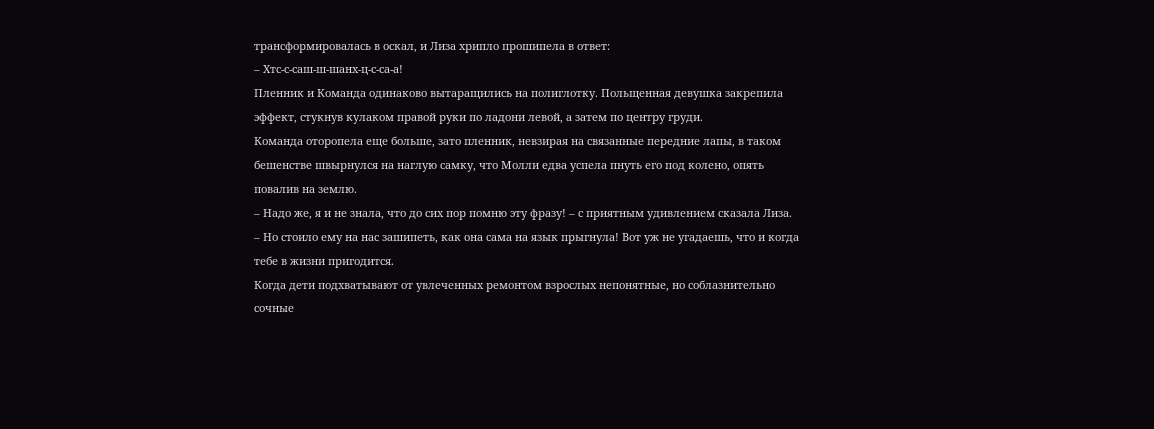трансформировалась в оскал, и Лиза хрипло прошипела в ответ:
– Хтс-с-саш-ш-шанх-ц-с-са-а!
Пленник и Команда одинаково вытаращились на полиглотку. Польщенная девушка закрепила эффект, стукнув кулаком правой руки по ладони левой, а затем по центру груди.
Команда оторопела еще больше, зато пленник, невзирая на связанные передние лапы, в таком бешенстве швырнулся на наглую самку, что Молли едва успела пнуть его под колено, опять повалив на землю.
– Надо же, я и не знала, что до сих пор помню эту фразу! – с приятным удивлением сказала Лиза. – Но стоило ему на нас зашипеть, как она сама на язык прыгнула! Вот уж не угадаешь, что и когда тебе в жизни пригодится.
Когда дети подхватывают от увлеченных ремонтом взрослых непонятные, но соблазнительно сочные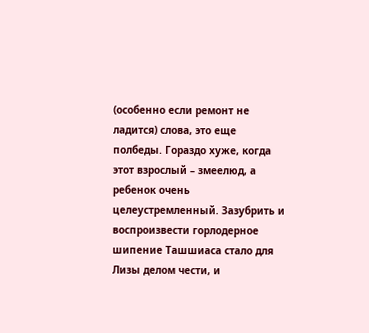(особенно если ремонт не ладится) слова, это еще полбеды. Гораздо хуже, когда этот взрослый – змеелюд, а ребенок очень целеустремленный. Зазубрить и воспроизвести горлодерное шипение Ташшиаса стало для Лизы делом чести, и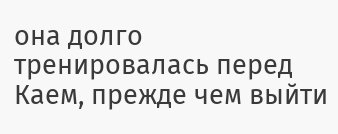она долго тренировалась перед Каем, прежде чем выйти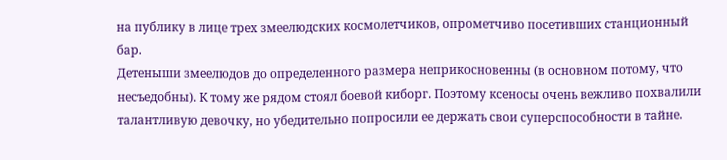на публику в лице трех змеелюдских космолетчиков, опрометчиво посетивших станционный бар.
Детеныши змеелюдов до определенного размера неприкосновенны (в основном потому, что несъедобны). К тому же рядом стоял боевой киборг. Поэтому ксеносы очень вежливо похвалили талантливую девочку, но убедительно попросили ее держать свои суперспособности в тайне.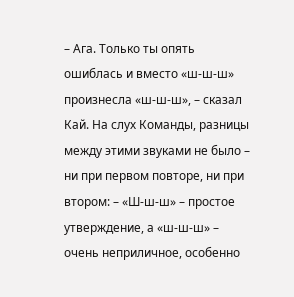– Ага. Только ты опять ошиблась и вместо «ш-ш-ш» произнесла «ш-ш-ш», – сказал Кай. На слух Команды, разницы между этими звуками не было – ни при первом повторе, ни при втором: – «Ш-ш-ш» – простое утверждение, а «ш-ш-ш» – очень неприличное, особенно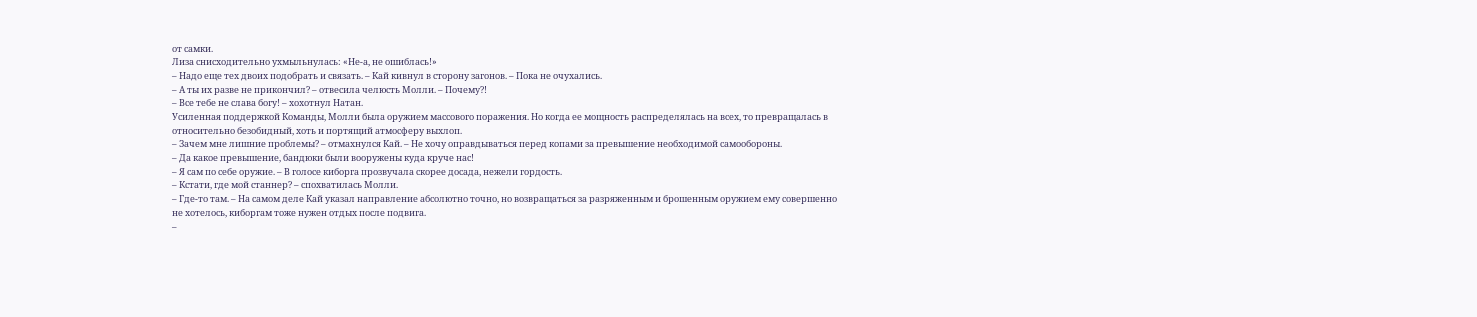от самки.
Лиза снисходительно ухмыльнулась: «Не-а, не ошиблась!»
– Надо еще тех двоих подобрать и связать. – Кай кивнул в сторону загонов. – Пока не очухались.
– А ты их разве не прикончил? – отвесила челюсть Молли. – Почему?!
– Все тебе не слава богу! – хохотнул Натан.
Усиленная поддержкой Команды, Молли была оружием массового поражения. Но когда ее мощность распределялась на всех, то превращалась в относительно безобидный, хоть и портящий атмосферу выхлоп.
– Зачем мне лишние проблемы? – отмахнулся Кай. – Не хочу оправдываться перед копами за превышение необходимой самообороны.
– Да какое превышение, бандюки были вооружены куда круче нас!
– Я сам по себе оружие. – В голосе киборга прозвучала скорее досада, нежели гордость.
– Кстати, где мой станнер? – спохватилась Молли.
– Где-то там. – На самом деле Кай указал направление абсолютно точно, но возвращаться за разряженным и брошенным оружием ему совершенно не хотелось, киборгам тоже нужен отдых после подвига.
–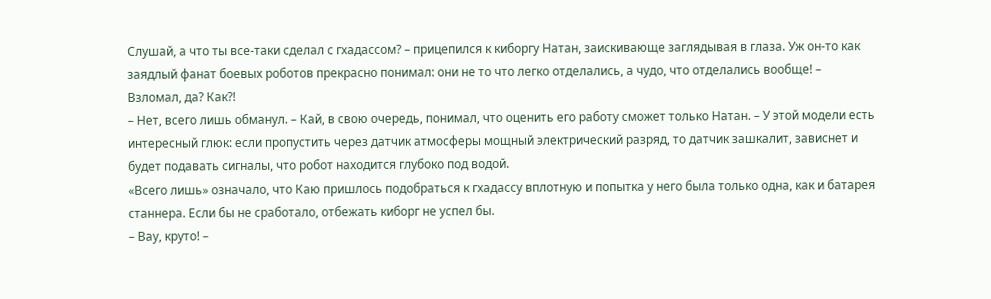Слушай, а что ты все-таки сделал с гхадассом? – прицепился к киборгу Натан, заискивающе заглядывая в глаза. Уж он-то как заядлый фанат боевых роботов прекрасно понимал: они не то что легко отделались, а чудо, что отделались вообще! – Взломал, да? Как?!
– Нет, всего лишь обманул. – Кай, в свою очередь, понимал, что оценить его работу сможет только Натан. – У этой модели есть интересный глюк: если пропустить через датчик атмосферы мощный электрический разряд, то датчик зашкалит, зависнет и будет подавать сигналы, что робот находится глубоко под водой.
«Всего лишь» означало, что Каю пришлось подобраться к гхадассу вплотную и попытка у него была только одна, как и батарея станнера. Если бы не сработало, отбежать киборг не успел бы.
– Вау, круто! –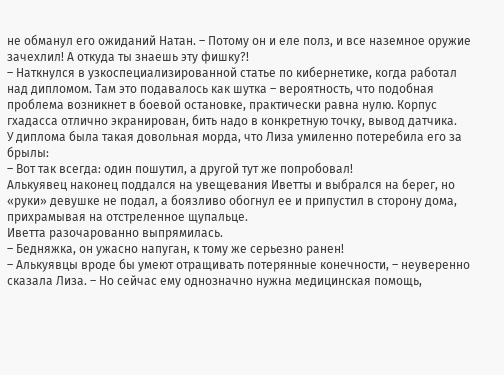не обманул его ожиданий Натан. – Потому он и еле полз, и все наземное оружие зачехлил! А откуда ты знаешь эту фишку?!
– Наткнулся в узкоспециализированной статье по кибернетике, когда работал над дипломом. Там это подавалось как шутка – вероятность, что подобная проблема возникнет в боевой остановке, практически равна нулю. Корпус гхадасса отлично экранирован, бить надо в конкретную точку, вывод датчика.
У диплома была такая довольная морда, что Лиза умиленно потеребила его за брылы:
– Вот так всегда: один пошутил, а другой тут же попробовал!
Алькуявец наконец поддался на увещевания Иветты и выбрался на берег, но «руки» девушке не подал, а боязливо обогнул ее и припустил в сторону дома, прихрамывая на отстреленное щупальце.
Иветта разочарованно выпрямилась.
– Бедняжка, он ужасно напуган, к тому же серьезно ранен!
– Алькуявцы вроде бы умеют отращивать потерянные конечности, – неуверенно сказала Лиза. – Но сейчас ему однозначно нужна медицинская помощь,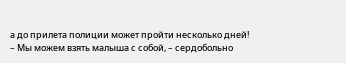а до прилета полиции может пройти несколько дней!
– Мы можем взять малыша с собой, – сердобольно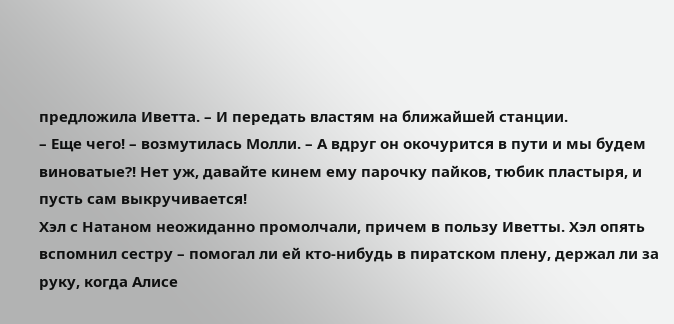предложила Иветта. – И передать властям на ближайшей станции.
– Еще чего! – возмутилась Молли. – А вдруг он окочурится в пути и мы будем виноватые?! Нет уж, давайте кинем ему парочку пайков, тюбик пластыря, и пусть сам выкручивается!
Хэл с Натаном неожиданно промолчали, причем в пользу Иветты. Хэл опять вспомнил сестру – помогал ли ей кто-нибудь в пиратском плену, держал ли за руку, когда Алисе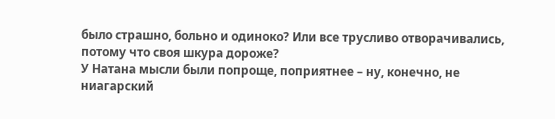было страшно, больно и одиноко? Или все трусливо отворачивались, потому что своя шкура дороже?
У Натана мысли были попроще, поприятнее – ну, конечно, не ниагарский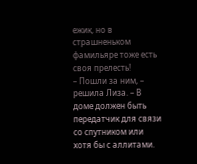ежик, но в страшненьком фамильяре тоже есть своя прелесть!
– Пошли за ним, – решила Лиза. – В доме должен быть передатчик для связи со спутником или хотя бы с аллитами.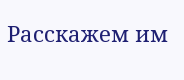Расскажем им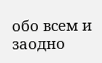обо всем и заодно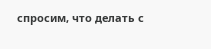спросим, что делать с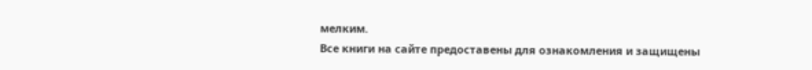мелким.
Все книги на сайте предоставены для ознакомления и защищены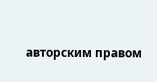авторским правом